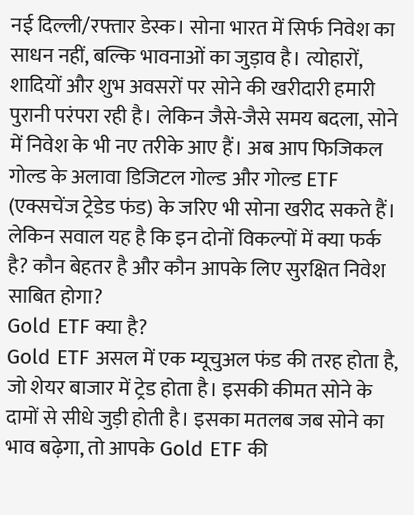नई दिल्ली/रफ्तार डेस्क। सोना भारत में सिर्फ निवेश का साधन नहीं, बल्कि भावनाओं का जुड़ाव है। त्योहारों, शादियों और शुभ अवसरों पर सोने की खरीदारी हमारी पुरानी परंपरा रही है। लेकिन जैसे-जैसे समय बदला, सोने में निवेश के भी नए तरीके आए हैं। अब आप फिजिकल गोल्ड के अलावा डिजिटल गोल्ड और गोल्ड ETF (एक्सचेंज ट्रेडेड फंड) के जरिए भी सोना खरीद सकते हैं। लेकिन सवाल यह है कि इन दोनों विकल्पों में क्या फर्क है? कौन बेहतर है और कौन आपके लिए सुरक्षित निवेश साबित होगा?
Gold ETF क्या है?
Gold ETF असल में एक म्यूचुअल फंड की तरह होता है, जो शेयर बाजार में ट्रेड होता है। इसकी कीमत सोने के दामों से सीधे जुड़ी होती है। इसका मतलब जब सोने का भाव बढ़ेगा, तो आपके Gold ETF की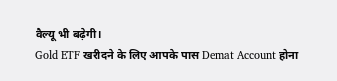वैल्यू भी बढ़ेगी।
Gold ETF खरीदने के लिए आपके पास Demat Account होना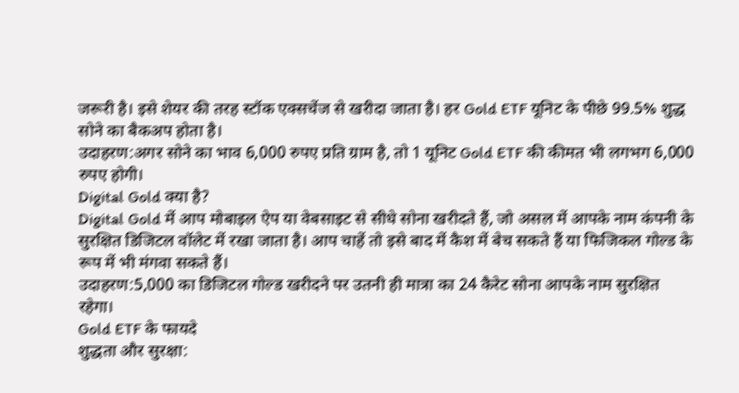जरूरी है। इसे शेयर की तरह स्टॉक एक्सचेंज से खरीदा जाता है। हर Gold ETF यूनिट के पीछे 99.5% शुद्ध सोने का बैकअप होता है।
उदाहरण:अगर सोने का भाव 6,000 रुपए प्रति ग्राम है, तो 1 यूनिट Gold ETF की कीमत भी लगभग 6,000 रुपए होगी।
Digital Gold क्या है?
Digital Gold में आप मोबाइल ऐप या वेबसाइट से सीधे सोना खरीदते हैं, जो असल में आपके नाम कंपनी के सुरक्षित डिजिटल वॉलेट में रखा जाता है। आप चाहें तो इसे बाद में कैश में बेच सकते हैं या फिजिकल गोल्ड के रूप में भी मंगवा सकते हैं।
उदाहरण:5,000 का डिजिटल गोल्ड खरीदने पर उतनी ही मात्रा का 24 कैरेट सोना आपके नाम सुरक्षित रहेगा।
Gold ETF के फायदे
शुद्धता और सुरक्षा: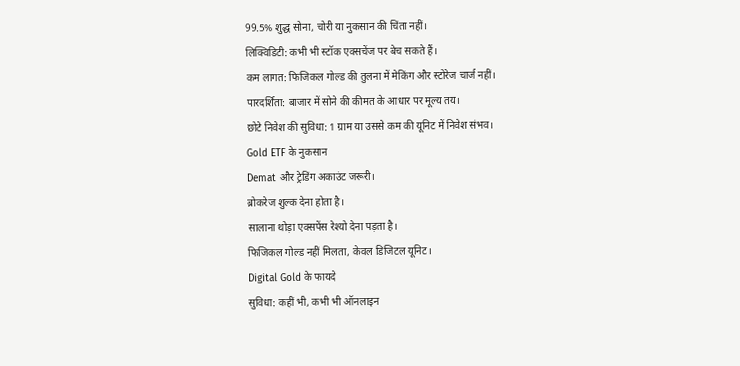99.5% शुद्ध सोना, चोरी या नुकसान की चिंता नहीं।
लिक्विडिटी: कभी भी स्टॉक एक्सचेंज पर बेच सकते हैं।
कम लागत: फिजिकल गोल्ड की तुलना में मेकिंग और स्टोरेज चार्ज नहीं।
पारदर्शिता: बाजार में सोने की कीमत के आधार पर मूल्य तय।
छोटे निवेश की सुविधा: 1 ग्राम या उससे कम की यूनिट में निवेश संभव।
Gold ETF के नुकसान
Demat और ट्रेडिंग अकाउंट जरूरी।
ब्रोकरेज शुल्क देना होता है।
सालाना थोड़ा एक्सपेंस रेश्यो देना पड़ता है।
फिजिकल गोल्ड नहीं मिलता, केवल डिजिटल यूनिट।
Digital Gold के फायदे
सुविधा: कहीं भी, कभी भी ऑनलाइन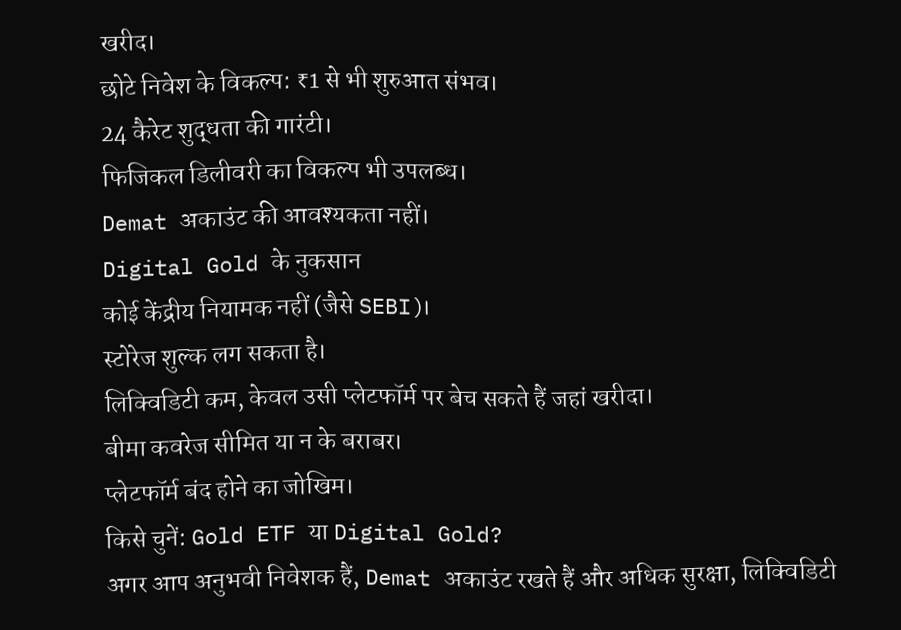खरीद।
छोटे निवेश के विकल्प: ₹1 से भी शुरुआत संभव।
24 कैरेट शुद्धता की गारंटी।
फिजिकल डिलीवरी का विकल्प भी उपलब्ध।
Demat अकाउंट की आवश्यकता नहीं।
Digital Gold के नुकसान
कोई केंद्रीय नियामक नहीं (जैसे SEBI)।
स्टोरेज शुल्क लग सकता है।
लिक्विडिटी कम, केवल उसी प्लेटफॉर्म पर बेच सकते हैं जहां खरीदा।
बीमा कवरेज सीमित या न के बराबर।
प्लेटफॉर्म बंद होने का जोखिम।
किसे चुनें: Gold ETF या Digital Gold?
अगर आप अनुभवी निवेशक हैं, Demat अकाउंट रखते हैं और अधिक सुरक्षा, लिक्विडिटी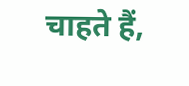चाहते हैं,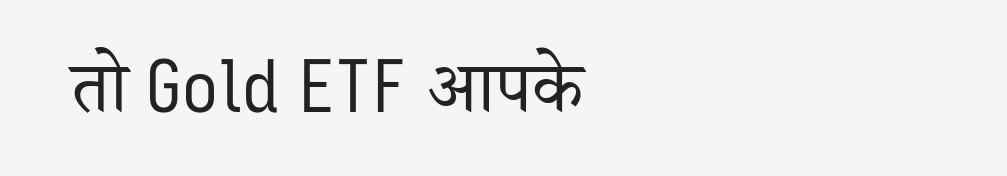तो Gold ETF आपके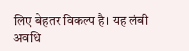लिए बेहतर विकल्प है। यह लंबी अवधि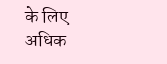के लिए अधिक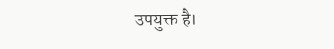उपयुक्त है।